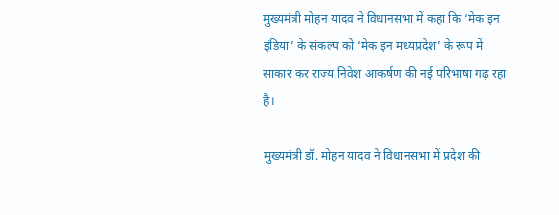मुख्यमंत्री मोहन यादव ने विधानसभा में कहा कि ‘मेक इन इंडिया’ के संकल्प को ‘मेक इन मध्यप्रदेश’ के रूप में साकार कर राज्य निवेश आकर्षण की नई परिभाषा गढ़ रहा है।

मुख्यमंत्री डॉ. मोहन यादव ने विधानसभा में प्रदेश की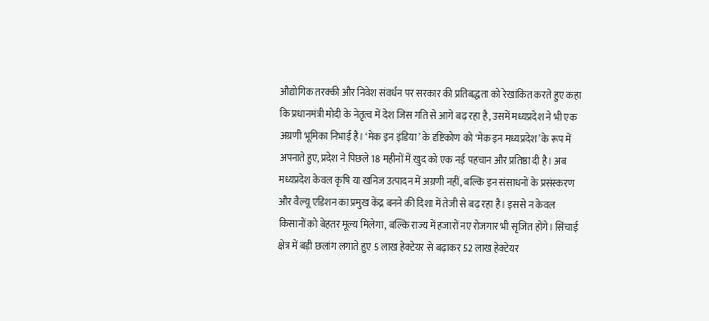औद्योगिक तरक्की और निवेश संवर्धन पर सरकार की प्रतिबद्धता को रेखांकित करते हुए कहा कि प्रधानमंत्री मोदी के नेतृत्व में देश जिस गति से आगे बढ़ रहा है, उसमें मध्यप्रदेश ने भी एक अग्रणी भूमिका निभाई है। ‘मेक इन इंडिया’ के दृष्टिकोण को ‘मेक इन मध्यप्रदेश’ के रूप में अपनाते हुए, प्रदेश ने पिछले 18 महीनों में खुद को एक नई पहचान और प्रतिष्ठा दी है। अब मध्यप्रदेश केवल कृषि या खनिज उत्पादन में अग्रणी नहीं, बल्कि इन संसाधनों के प्रसंस्करण और वैल्यू एडिशन का प्रमुख केंद्र बनने की दिशा में तेजी से बढ़ रहा है। इससे न केवल किसानों को बेहतर मूल्य मिलेगा, बल्कि राज्य में हजारों नए रोजगार भी सृजित होंगे। सिंचाई क्षेत्र में बड़ी छलांग लगाते हुए 5 लाख हेक्टेयर से बढ़ाकर 52 लाख हेक्टेयर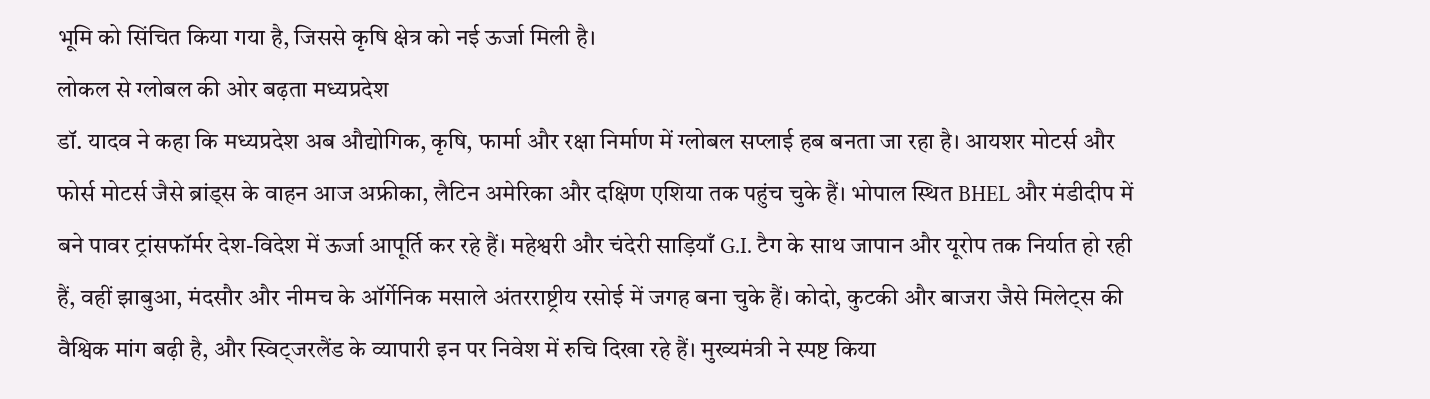भूमि को सिंचित किया गया है, जिससे कृषि क्षेत्र को नई ऊर्जा मिली है।
लोकल से ग्लोबल की ओर बढ़ता मध्यप्रदेश
डॉ. यादव ने कहा कि मध्यप्रदेश अब औद्योगिक, कृषि, फार्मा और रक्षा निर्माण में ग्लोबल सप्लाई हब बनता जा रहा है। आयशर मोटर्स और फोर्स मोटर्स जैसे ब्रांड्स के वाहन आज अफ्रीका, लैटिन अमेरिका और दक्षिण एशिया तक पहुंच चुके हैं। भोपाल स्थित BHEL और मंडीदीप में बने पावर ट्रांसफॉर्मर देश-विदेश में ऊर्जा आपूर्ति कर रहे हैं। महेश्वरी और चंदेरी साड़ियाँ G.I. टैग के साथ जापान और यूरोप तक निर्यात हो रही हैं, वहीं झाबुआ, मंदसौर और नीमच के ऑर्गेनिक मसाले अंतरराष्ट्रीय रसोई में जगह बना चुके हैं। कोदो, कुटकी और बाजरा जैसे मिलेट्स की वैश्विक मांग बढ़ी है, और स्विट्जरलैंड के व्यापारी इन पर निवेश में रुचि दिखा रहे हैं। मुख्यमंत्री ने स्पष्ट किया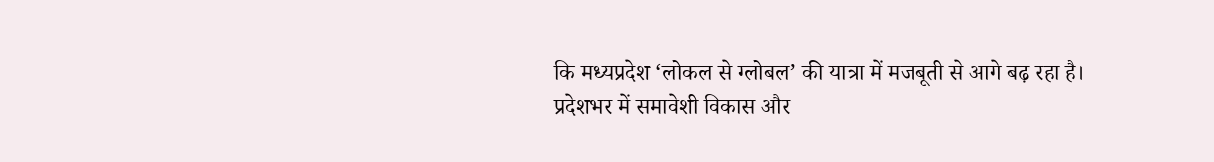कि मध्यप्रदेश ‘लोकल से ग्लोबल’ की यात्रा में मजबूती से आगे बढ़ रहा है।
प्रदेशभर में समावेशी विकास और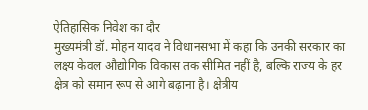ऐतिहासिक निवेश का दौर
मुख्यमंत्री डॉ. मोहन यादव ने विधानसभा में कहा कि उनकी सरकार का लक्ष्य केवल औद्योगिक विकास तक सीमित नहीं है, बल्कि राज्य के हर क्षेत्र को समान रूप से आगे बढ़ाना है। क्षेत्रीय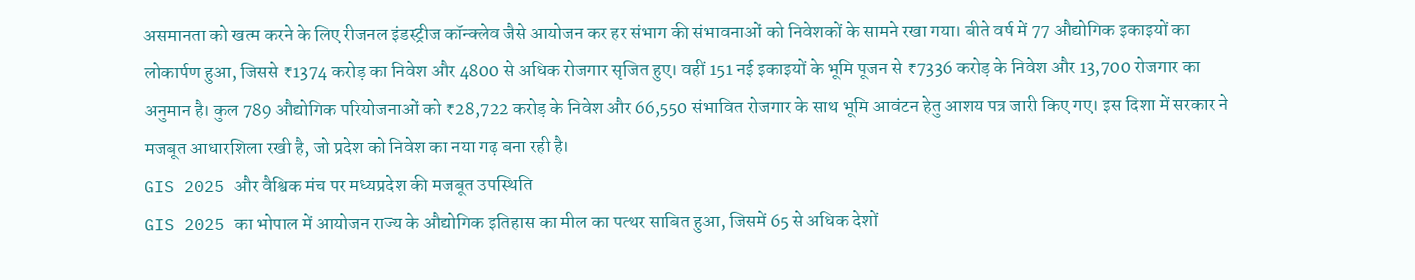असमानता को खत्म करने के लिए रीजनल इंडस्ट्रीज कॉन्क्लेव जैसे आयोजन कर हर संभाग की संभावनाओं को निवेशकों के सामने रखा गया। बीते वर्ष में 77 औद्योगिक इकाइयों का लोकार्पण हुआ, जिससे ₹1374 करोड़ का निवेश और 4800 से अधिक रोजगार सृजित हुए। वहीं 151 नई इकाइयों के भूमि पूजन से ₹7336 करोड़ के निवेश और 13,700 रोजगार का अनुमान है। कुल 789 औद्योगिक परियोजनाओं को ₹28,722 करोड़ के निवेश और 66,550 संभावित रोजगार के साथ भूमि आवंटन हेतु आशय पत्र जारी किए गए। इस दिशा में सरकार ने मजबूत आधारशिला रखी है, जो प्रदेश को निवेश का नया गढ़ बना रही है।
GIS 2025 और वैश्विक मंच पर मध्यप्रदेश की मजबूत उपस्थिति
GIS 2025 का भोपाल में आयोजन राज्य के औद्योगिक इतिहास का मील का पत्थर साबित हुआ, जिसमें 65 से अधिक देशों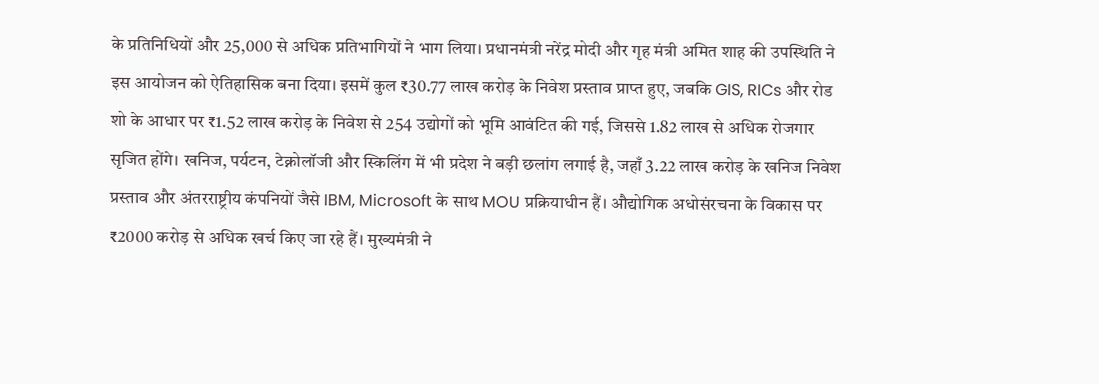के प्रतिनिधियों और 25,000 से अधिक प्रतिभागियों ने भाग लिया। प्रधानमंत्री नरेंद्र मोदी और गृह मंत्री अमित शाह की उपस्थिति ने इस आयोजन को ऐतिहासिक बना दिया। इसमें कुल ₹30.77 लाख करोड़ के निवेश प्रस्ताव प्राप्त हुए, जबकि GIS, RICs और रोड शो के आधार पर ₹1.52 लाख करोड़ के निवेश से 254 उद्योगों को भूमि आवंटित की गई, जिससे 1.82 लाख से अधिक रोजगार सृजित होंगे। खनिज, पर्यटन, टेक्नोलॉजी और स्किलिंग में भी प्रदेश ने बड़ी छलांग लगाई है, जहाँ 3.22 लाख करोड़ के खनिज निवेश प्रस्ताव और अंतरराष्ट्रीय कंपनियों जैसे IBM, Microsoft के साथ MOU प्रक्रियाधीन हैं। औद्योगिक अधोसंरचना के विकास पर ₹2000 करोड़ से अधिक खर्च किए जा रहे हैं। मुख्यमंत्री ने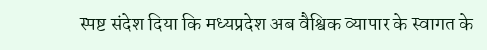स्पष्ट संदेश दिया कि मध्यप्रदेश अब वैश्विक व्यापार के स्वागत के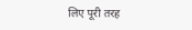लिए पूरी तरह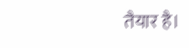तैयार है।